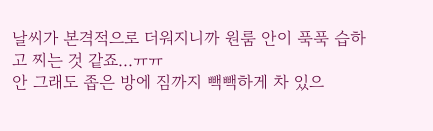날씨가 본격적으로 더워지니까 원룸 안이 푹푹 습하고 찌는 것 같죠...ㅠㅠ
안 그래도 좁은 방에 짐까지 빽빽하게 차 있으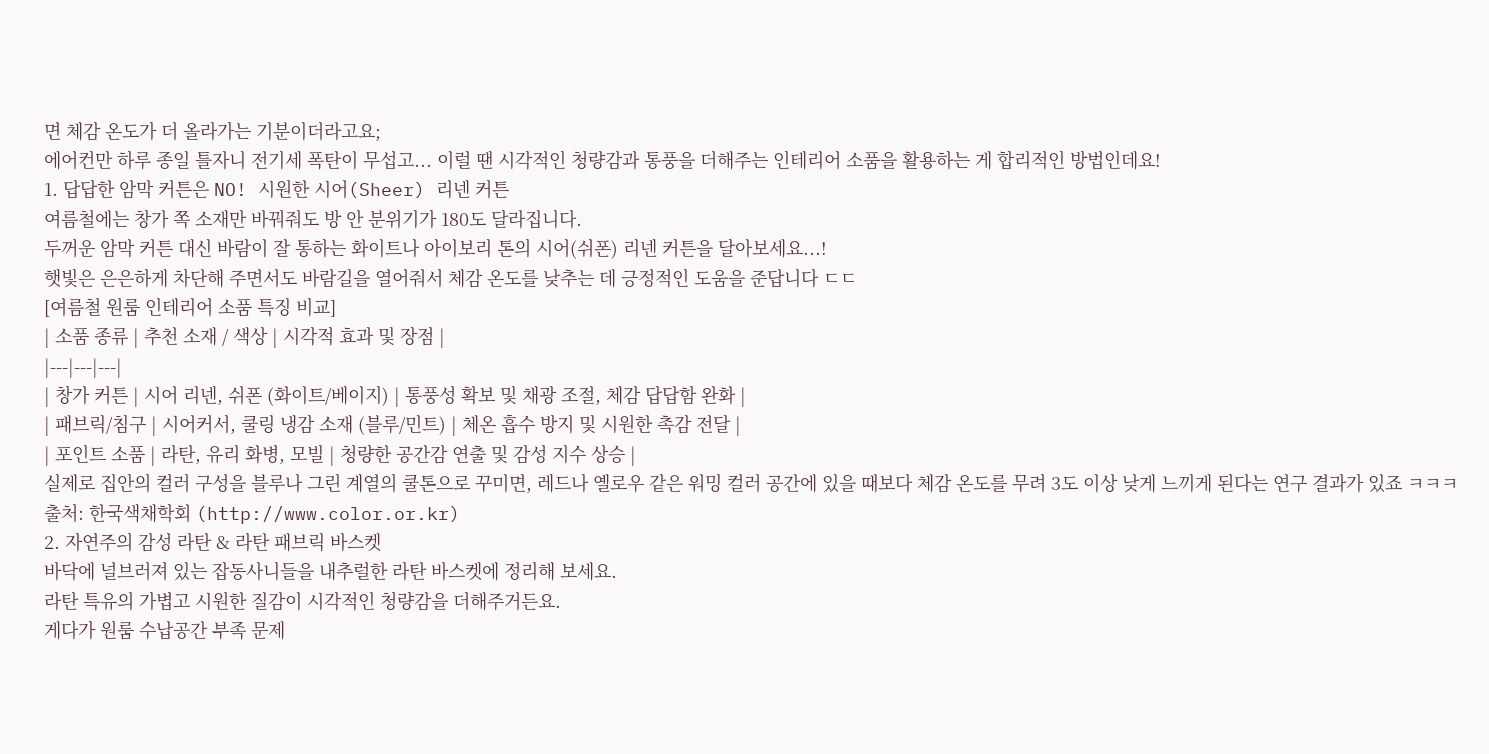면 체감 온도가 더 올라가는 기분이더라고요;
에어컨만 하루 종일 틀자니 전기세 폭탄이 무섭고... 이럴 땐 시각적인 청량감과 통풍을 더해주는 인테리어 소품을 활용하는 게 합리적인 방법인데요!
1. 답답한 암막 커튼은 NO! 시원한 시어(Sheer) 리넨 커튼
여름철에는 창가 쪽 소재만 바꿔줘도 방 안 분위기가 180도 달라집니다.
두꺼운 암막 커튼 대신 바람이 잘 통하는 화이트나 아이보리 톤의 시어(쉬폰) 리넨 커튼을 달아보세요...!
햇빛은 은은하게 차단해 주면서도 바람길을 열어줘서 체감 온도를 낮추는 데 긍정적인 도움을 준답니다 ㄷㄷ
[여름철 원룸 인테리어 소품 특징 비교]
| 소품 종류 | 추천 소재 / 색상 | 시각적 효과 및 장점 |
|---|---|---|
| 창가 커튼 | 시어 리넨, 쉬폰 (화이트/베이지) | 통풍성 확보 및 채광 조절, 체감 답답함 완화 |
| 패브릭/침구 | 시어커서, 쿨링 냉감 소재 (블루/민트) | 체온 흡수 방지 및 시원한 촉감 전달 |
| 포인트 소품 | 라탄, 유리 화병, 모빌 | 청량한 공간감 연출 및 감성 지수 상승 |
실제로 집안의 컬러 구성을 블루나 그린 계열의 쿨톤으로 꾸미면, 레드나 옐로우 같은 워밍 컬러 공간에 있을 때보다 체감 온도를 무려 3도 이상 낮게 느끼게 된다는 연구 결과가 있죠 ㅋㅋㅋ
출처: 한국색채학회 (http://www.color.or.kr)
2. 자연주의 감성 라탄 & 라탄 패브릭 바스켓
바닥에 널브러져 있는 잡동사니들을 내추럴한 라탄 바스켓에 정리해 보세요.
라탄 특유의 가볍고 시원한 질감이 시각적인 청량감을 더해주거든요.
게다가 원룸 수납공간 부족 문제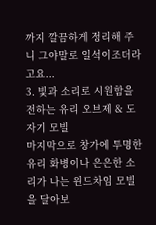까지 깔끔하게 정리해 주니 그야말로 일석이조더라고요...
3. 빛과 소리로 시원함을 전하는 유리 오브제 & 도자기 모빌
마지막으로 창가에 투명한 유리 화병이나 은은한 소리가 나는 윈드차임 모빌을 달아보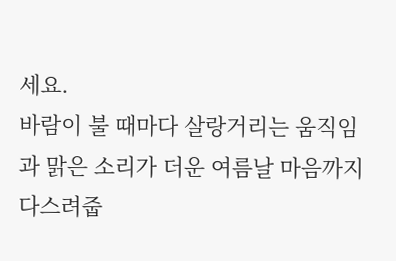세요.
바람이 불 때마다 살랑거리는 움직임과 맑은 소리가 더운 여름날 마음까지 다스려줍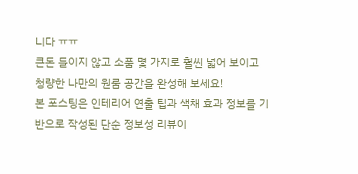니다 ㅠㅠ
큰돈 들이지 않고 소품 몇 가지로 훨씬 넓어 보이고 청량한 나만의 원룸 공간을 완성해 보세요!
본 포스팅은 인테리어 연출 팁과 색채 효과 정보를 기반으로 작성된 단순 정보성 리뷰이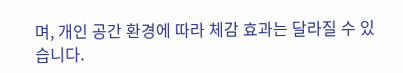며, 개인 공간 환경에 따라 체감 효과는 달라질 수 있습니다.